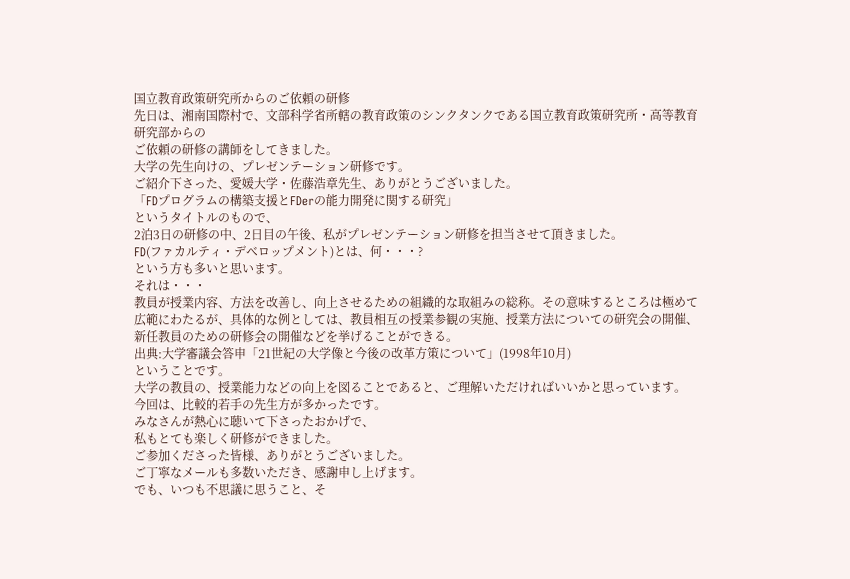国立教育政策研究所からのご依頼の研修
先日は、湘南国際村で、文部科学省所轄の教育政策のシンクタンクである国立教育政策研究所・高等教育研究部からの
ご依頼の研修の講師をしてきました。
大学の先生向けの、プレゼンテーション研修です。
ご紹介下さった、愛媛大学・佐藤浩章先生、ありがとうございました。
「FDプログラムの構築支援とFDerの能力開発に関する研究」
というタイトルのもので、
2泊3日の研修の中、2日目の午後、私がプレゼンテーション研修を担当させて頂きました。
FD(ファカルティ・デベロップメント)とは、何・・・?
という方も多いと思います。
それは・・・
教員が授業内容、方法を改善し、向上させるための組織的な取組みの総称。その意味するところは極めて広範にわたるが、具体的な例としては、教員相互の授業参観の実施、授業方法についての研究会の開催、新任教員のための研修会の開催などを挙げることができる。
出典:大学審議会答申「21世紀の大学像と今後の改革方策について」(1998年10月)
ということです。
大学の教員の、授業能力などの向上を図ることであると、ご理解いただければいいかと思っています。
今回は、比較的若手の先生方が多かったです。
みなさんが熱心に聴いて下さったおかげで、
私もとても楽しく研修ができました。
ご参加くださった皆様、ありがとうございました。
ご丁寧なメールも多数いただき、感謝申し上げます。
でも、いつも不思議に思うこと、そ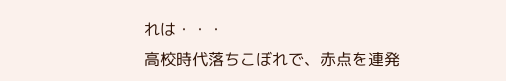れは・・・
高校時代落ちこぼれで、赤点を連発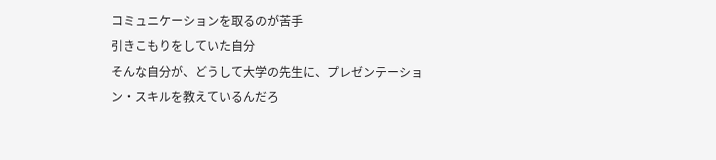コミュニケーションを取るのが苦手
引きこもりをしていた自分
そんな自分が、どうして大学の先生に、プレゼンテーション・スキルを教えているんだろ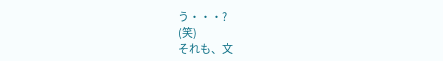う・・・?
(笑)
それも、文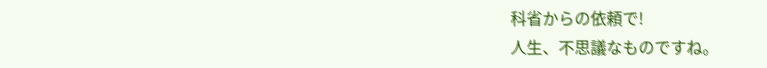科省からの依頼で!
人生、不思議なものですね。